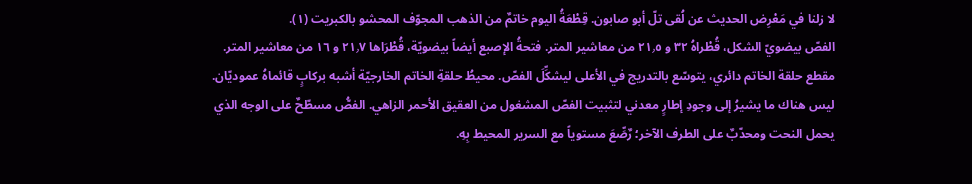لا زلنا في مَعْرِض الحديث عن لُقى تلّ أبو صابون. قِطْعَةُ اليوم خاتمٌ من الذهب المجوّف المحشو بالكبريت (١).
الفصّ بيضويّ الشكل، قُطْراهُ ٣٢ و ٢١٫٥ من معاشير المتر. فتحةُ الإصبع أيضاً بيضويّة، قُطْرَاها ٢١٫٧ و ١٦ من معاشير المتر. مقطع حلقة الخاتم دائري، يتوسّع بالتدريج في الأعلى ليشكِّلَ الفصّ. محيطُ حلقةِ الخاتم الخارجيّة أشبه بركابٍ قائماهُ عموديّان. ليس هناك ما يشيرُ إلى وجودِ إطارٍ معدني لتثبيت الفصّ المشغول من العقيق الأحمر الزاهي. الفصُّ مسطّحٌ على الوجه الذي يحمل النحت ومحدّبٌ على الطرف الآخر؛ رٌصِّعَ مستوياً مع السرير المحيط بِهِ.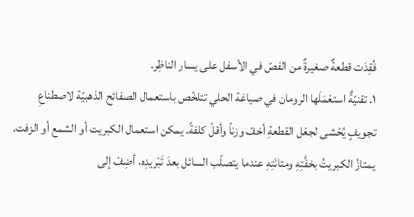فُقِدَت قطعةٌ صغيرةٌ من الفصّ في الأسفل على يسار الناظِر.
١. تقنيّةٌ استعْمَلَها الرومان في صياغة الحلي تتلخّص باستعمال الصفائح الذهبيّة لاصطناعِ تجويفٍ يُحْشى لجعْل القطعةِ أخفّ وزناً وأقلّ كلفةً. يمكن استعمال الكبريت أو الشمع أو الزفت. يمتازُ الكبريتُ بخفَّتِهِ ومتانَتِهِ عندما يتصلّب السائل بعدَ تَبْريدِه، أضِفْ إلى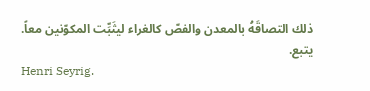ذلك التصاقَهُ بالمعدن والفصّ كالغراء ليثَبِّت المكوّنين معاً.
يتبع.
Henri Seyrig.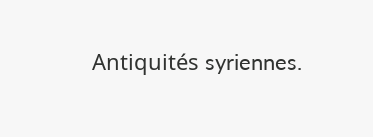Antiquités syriennes.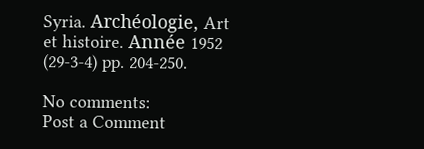Syria. Archéologie, Art et histoire. Année 1952 (29-3-4) pp. 204-250.

No comments:
Post a Comment